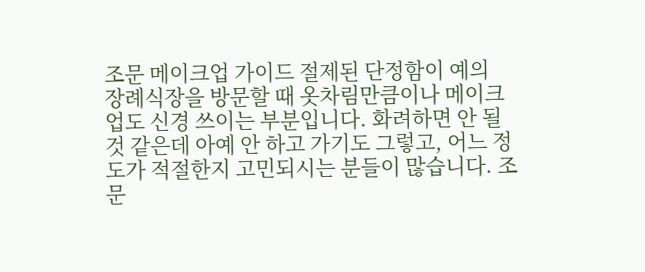조문 메이크업 가이드 절제된 단정함이 예의
장례식장을 방문할 때 옷차림만큼이나 메이크업도 신경 쓰이는 부분입니다. 화려하면 안 될 것 같은데 아예 안 하고 가기도 그렇고, 어느 정도가 적절한지 고민되시는 분들이 많습니다. 조문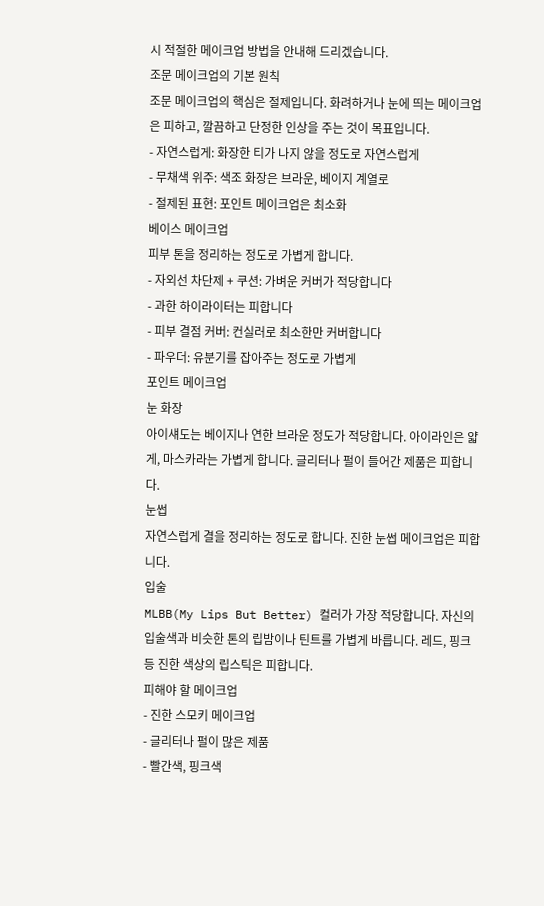시 적절한 메이크업 방법을 안내해 드리겠습니다.
조문 메이크업의 기본 원칙
조문 메이크업의 핵심은 절제입니다. 화려하거나 눈에 띄는 메이크업은 피하고, 깔끔하고 단정한 인상을 주는 것이 목표입니다.
- 자연스럽게: 화장한 티가 나지 않을 정도로 자연스럽게
- 무채색 위주: 색조 화장은 브라운, 베이지 계열로
- 절제된 표현: 포인트 메이크업은 최소화
베이스 메이크업
피부 톤을 정리하는 정도로 가볍게 합니다.
- 자외선 차단제 + 쿠션: 가벼운 커버가 적당합니다
- 과한 하이라이터는 피합니다
- 피부 결점 커버: 컨실러로 최소한만 커버합니다
- 파우더: 유분기를 잡아주는 정도로 가볍게
포인트 메이크업
눈 화장
아이섀도는 베이지나 연한 브라운 정도가 적당합니다. 아이라인은 얇게, 마스카라는 가볍게 합니다. 글리터나 펄이 들어간 제품은 피합니다.
눈썹
자연스럽게 결을 정리하는 정도로 합니다. 진한 눈썹 메이크업은 피합니다.
입술
MLBB(My Lips But Better) 컬러가 가장 적당합니다. 자신의 입술색과 비슷한 톤의 립밤이나 틴트를 가볍게 바릅니다. 레드, 핑크 등 진한 색상의 립스틱은 피합니다.
피해야 할 메이크업
- 진한 스모키 메이크업
- 글리터나 펄이 많은 제품
- 빨간색, 핑크색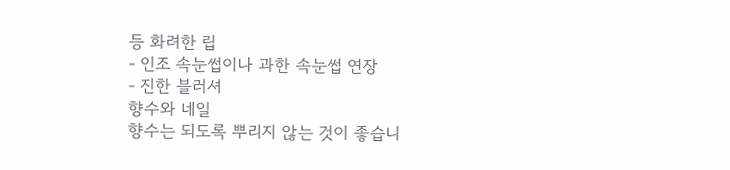등 화려한 립
- 인조 속눈썹이나 과한 속눈썹 연장
- 진한 블러셔
향수와 네일
향수는 되도록 뿌리지 않는 것이 좋습니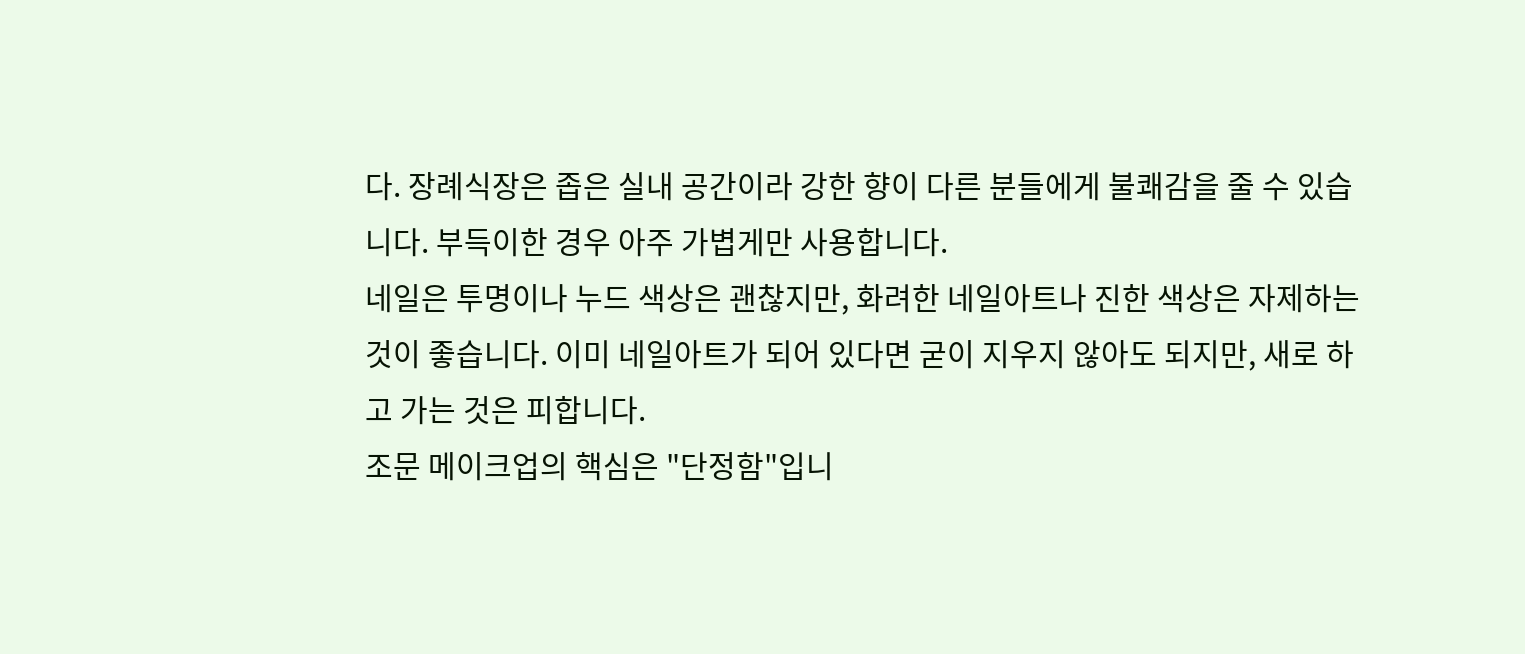다. 장례식장은 좁은 실내 공간이라 강한 향이 다른 분들에게 불쾌감을 줄 수 있습니다. 부득이한 경우 아주 가볍게만 사용합니다.
네일은 투명이나 누드 색상은 괜찮지만, 화려한 네일아트나 진한 색상은 자제하는 것이 좋습니다. 이미 네일아트가 되어 있다면 굳이 지우지 않아도 되지만, 새로 하고 가는 것은 피합니다.
조문 메이크업의 핵심은 "단정함"입니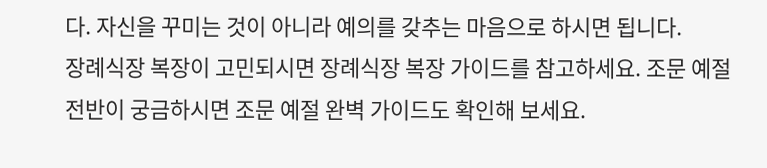다. 자신을 꾸미는 것이 아니라 예의를 갖추는 마음으로 하시면 됩니다.
장례식장 복장이 고민되시면 장례식장 복장 가이드를 참고하세요. 조문 예절 전반이 궁금하시면 조문 예절 완벽 가이드도 확인해 보세요.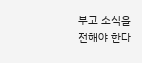부고 소식을 전해야 한다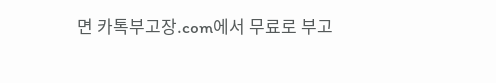면 카톡부고장.com에서 무료로 부고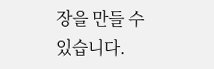장을 만들 수 있습니다.